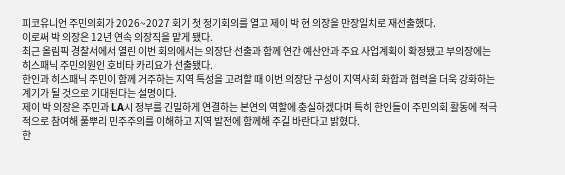피코유니언 주민의회가 2026~2027 회기 첫 정기회의를 열고 제이 박 현 의장을 만장일치로 재선출했다.
이로써 박 의장은 12년 연속 의장직을 맡게 됐다.
최근 올림픽 경찰서에서 열린 이번 회의에서는 의장단 선출과 함께 연간 예산안과 주요 사업계획이 확정됐고 부의장에는 히스패닉 주민의원인 호비타 카리요가 선출됐다.
한인과 히스패닉 주민이 함께 거주하는 지역 특성을 고려할 때 이번 의장단 구성이 지역사회 화합과 협력을 더욱 강화하는 계기가 될 것으로 기대된다는 설명이다.
제이 박 의장은 주민과 LA시 정부를 긴밀하게 연결하는 본연의 역할에 충실하겠다며 특히 한인들이 주민의회 활동에 적극적으로 참여해 풀뿌리 민주주의를 이해하고 지역 발전에 함께해 주길 바란다고 밝혔다.
한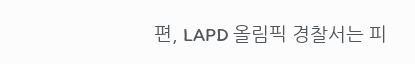편, LAPD 올림픽 경찰서는 피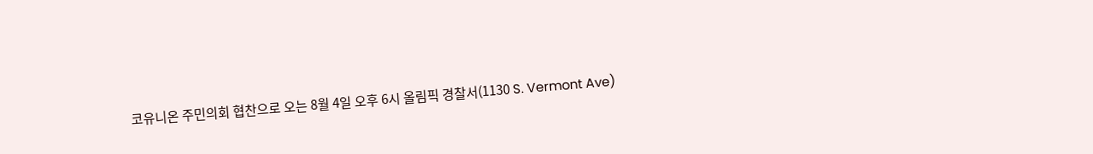코유니온 주민의회 협찬으로 오는 8월 4일 오후 6시 올림픽 경찰서(1130 S. Vermont Ave)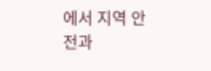에서 지역 안전과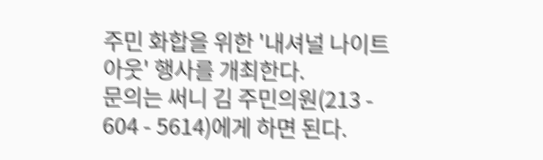주민 화합을 위한 '내셔널 나이트 아웃' 행사를 개최한다.
문의는 써니 김 주민의원(213 - 604 - 5614)에게 하면 된다.